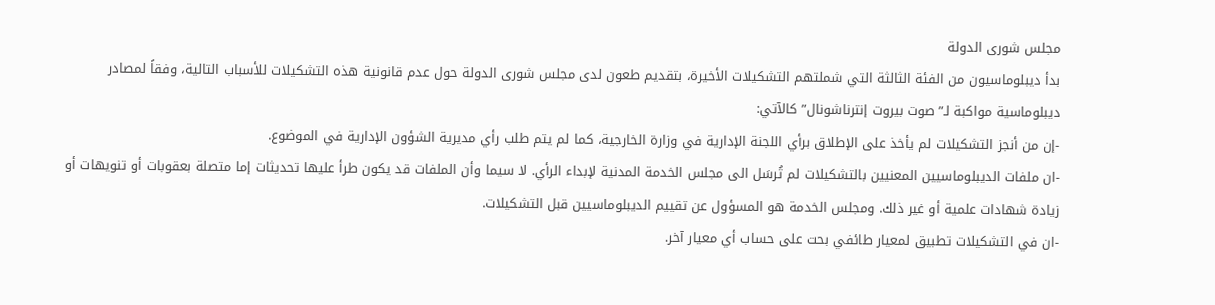مجلس شورى الدولة
بدأ ديبلوماسيون من الفئة الثالثة التي شملتهم التشكيلات الأخيرة، بتقديم طعون لدى مجلس شورى الدولة حول عدم قانونية هذه التشكيلات للأسباب التالية، وفقاً لمصادر ديبلوماسية مواكبة لـ”صوت بيروت إنترناشونال” كالآتي:
-إن من أنجز التشكيلات لم يأخذ على الإطلاق برأي اللجنة الإدارية في وزارة الخارجية، كما لم يتم طلب رأي مديرية الشؤون الإدارية في الموضوع.
-ان ملفات الديبلوماسيين المعنيين بالتشكيلات لم تُرسَل الى مجلس الخدمة المدنية لإبداء الرأي. لا سيما وأن الملفات قد يكون طرأ عليها تحديثات إما متصلة بعقوبات أو تنويهات أو زيادة شهادات علمية أو غير ذلك. ومجلس الخدمة هو المسؤول عن تقييم الديبلوماسيين قبل التشكيلات.
-ان في التشكيلات تطبيق لمعيار طائفي بحت على حساب أي معيار آخر.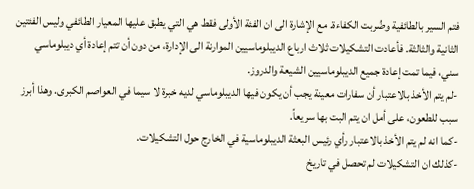فتم السير بالطائفية وضُربت الكفاءة. مع الإشارة الى ان الفئة الأولى فقط هي التي يطبق عليها المعيار الطائفي وليس الفئتين الثانية والثالثة. فأعادت التشكيلات ثلاث ارباع الديبلوماسيين الموارنة الى الإدارة، من دون أن تتم إعادة أي ديبلوماسي سني، فيما تمت إعادة جميع الديبلوماسيين الشيعة والدروز.
-لم يتم الأخذ بالاعتبار أن سفارات معينة يجب أن يكون فيها الديبلوماسي لديه خبرة لا سيما في العواصم الكبرى. وهذا أبرز سبب للطعون، على أمل ان يتم البت بها سريعاً.
-كما انه لم يتم الأخذ بالاعتبار رأي رئيس البعثة الديبلوماسية في الخارج حول التشكيلات.
-كذلك ان التشكيلات لم تحصل في تاريخ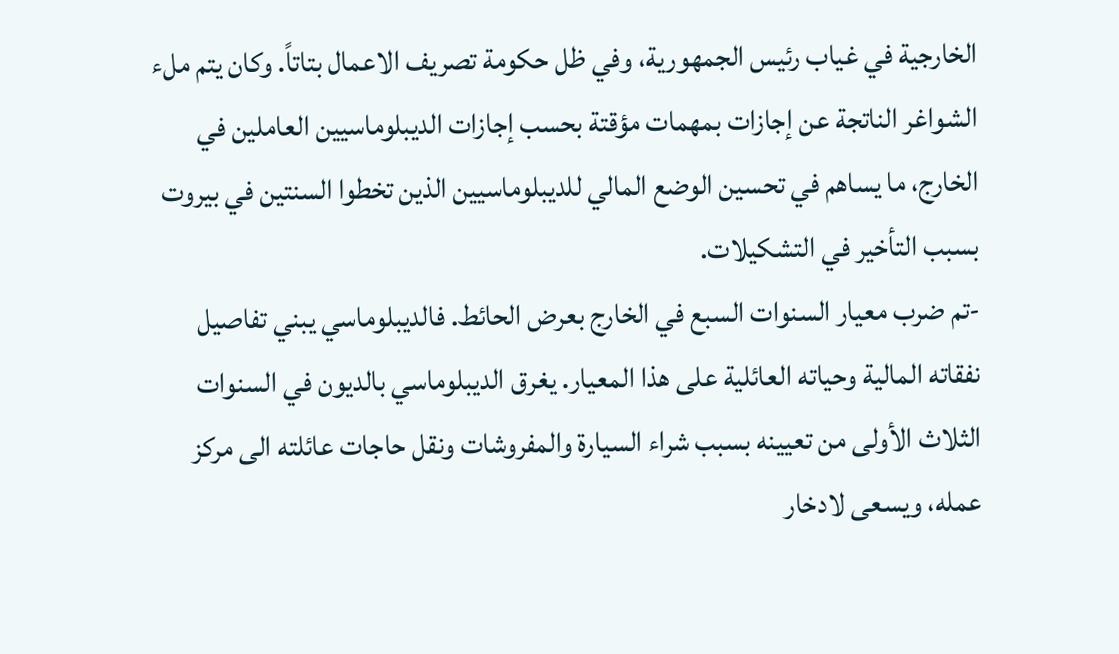الخارجية في غياب رئيس الجمهورية، وفي ظل حكومة تصريف الاعمال بتاتاً. وكان يتم ملء الشواغر الناتجة عن إجازات بمهمات مؤقتة بحسب إجازات الديبلوماسيين العاملين في الخارج، ما يساهم في تحسين الوضع المالي للديبلوماسيين الذين تخطوا السنتين في بيروت بسبب التأخير في التشكيلات.
-تم ضرب معيار السنوات السبع في الخارج بعرض الحائط. فالديبلوماسي يبني تفاصيل نفقاته المالية وحياته العائلية على هذا المعيار. يغرق الديبلوماسي بالديون في السنوات الثلاث الأولى من تعيينه بسبب شراء السيارة والمفروشات ونقل حاجات عائلته الى مركز عمله، ويسعى لادخار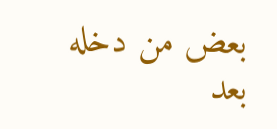بعض من دخله بعد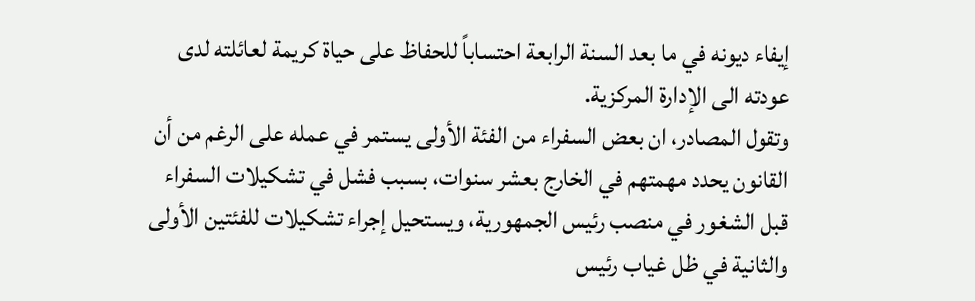إيفاء ديونه في ما بعد السنة الرابعة احتساباً للحفاظ على حياة كريمة لعائلته لدى عودته الى الإدارة المركزية.
وتقول المصادر، ان بعض السفراء من الفئة الأولى يستمر في عمله على الرغم من أن القانون يحدد مهمتهم في الخارج بعشر سنوات، بسبب فشل في تشكيلات السفراء قبل الشغور في منصب رئيس الجمهورية، ويستحيل إجراء تشكيلات للفئتين الأولى والثانية في ظل غياب رئيس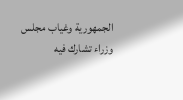الجمهورية وغياب مجلس وزراء تشارك فيه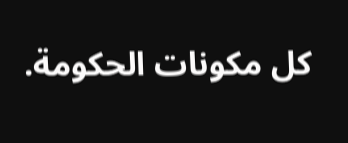كل مكونات الحكومة.